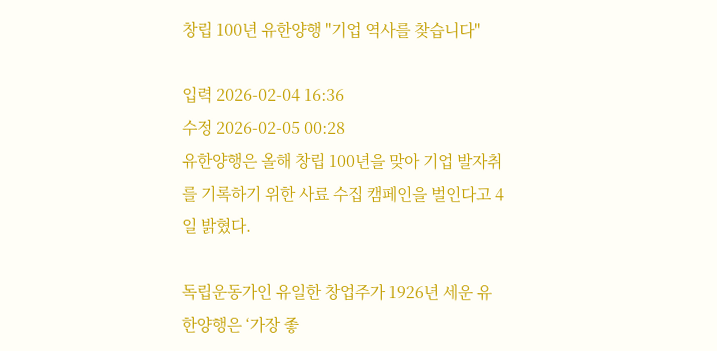창립 100년 유한양행 "기업 역사를 찾습니다"

입력 2026-02-04 16:36
수정 2026-02-05 00:28
유한양행은 올해 창립 100년을 맞아 기업 발자취를 기록하기 위한 사료 수집 캠페인을 벌인다고 4일 밝혔다.

독립운동가인 유일한 창업주가 1926년 세운 유한양행은 ‘가장 좋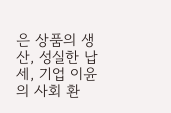은 상품의 생산, 성실한 납세, 기업 이윤의 사회 환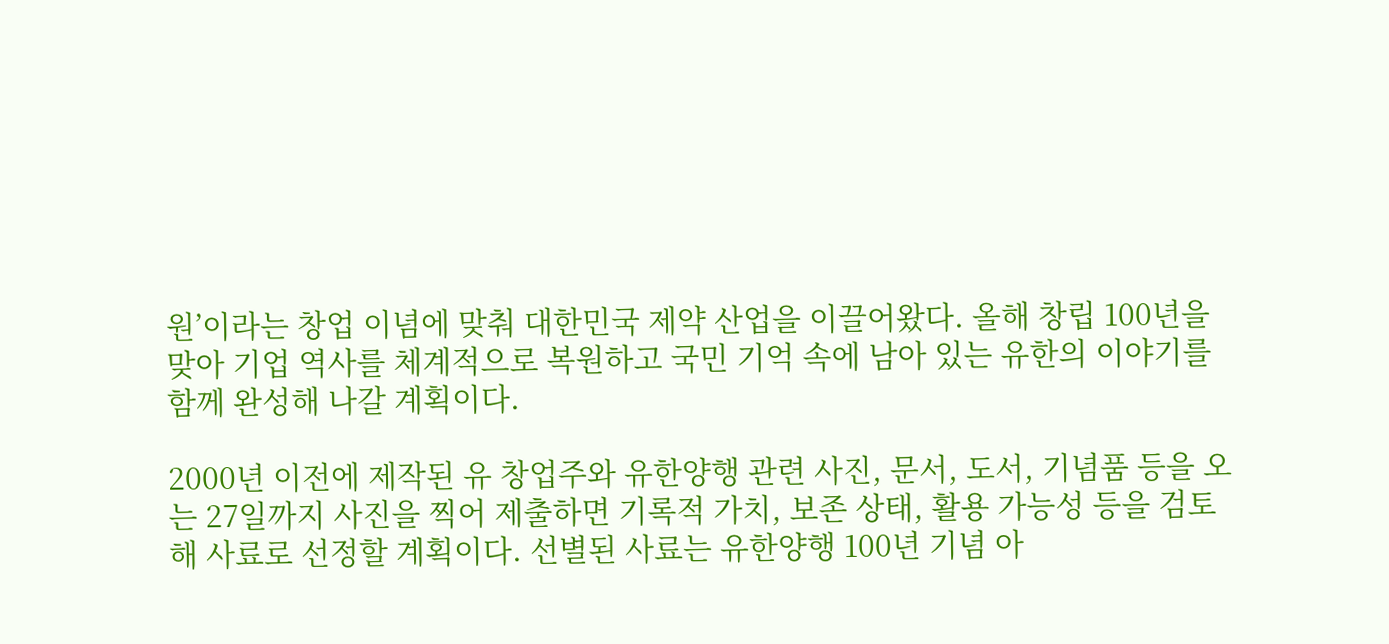원’이라는 창업 이념에 맞춰 대한민국 제약 산업을 이끌어왔다. 올해 창립 100년을 맞아 기업 역사를 체계적으로 복원하고 국민 기억 속에 남아 있는 유한의 이야기를 함께 완성해 나갈 계획이다.

2000년 이전에 제작된 유 창업주와 유한양행 관련 사진, 문서, 도서, 기념품 등을 오는 27일까지 사진을 찍어 제출하면 기록적 가치, 보존 상태, 활용 가능성 등을 검토해 사료로 선정할 계획이다. 선별된 사료는 유한양행 100년 기념 아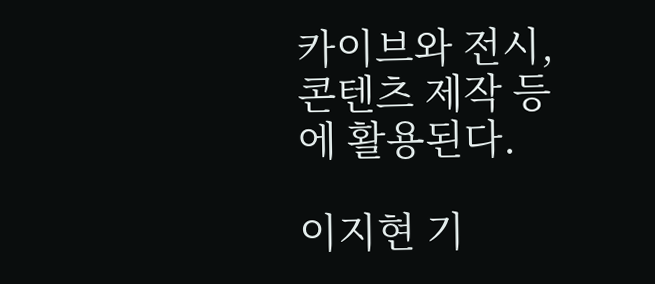카이브와 전시, 콘텐츠 제작 등에 활용된다.

이지현 기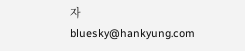자 bluesky@hankyung.com